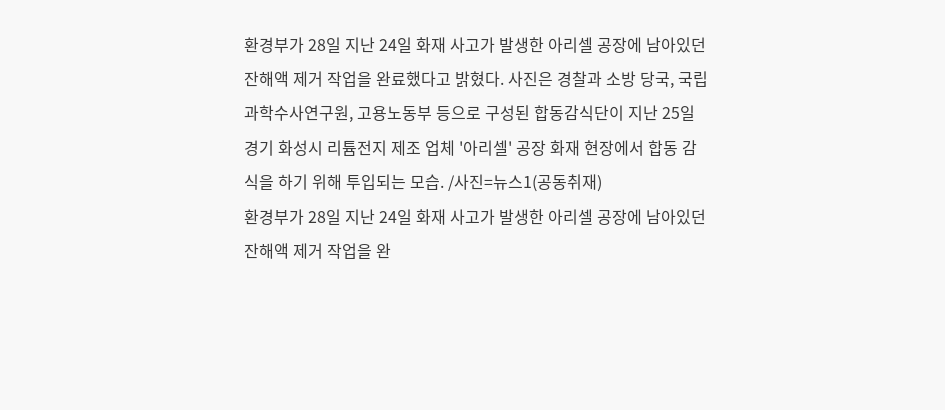환경부가 28일 지난 24일 화재 사고가 발생한 아리셀 공장에 남아있던 잔해액 제거 작업을 완료했다고 밝혔다. 사진은 경찰과 소방 당국, 국립과학수사연구원, 고용노동부 등으로 구성된 합동감식단이 지난 25일 경기 화성시 리튬전지 제조 업체 '아리셀' 공장 화재 현장에서 합동 감식을 하기 위해 투입되는 모습. /사진=뉴스1(공동취재)
환경부가 28일 지난 24일 화재 사고가 발생한 아리셀 공장에 남아있던 잔해액 제거 작업을 완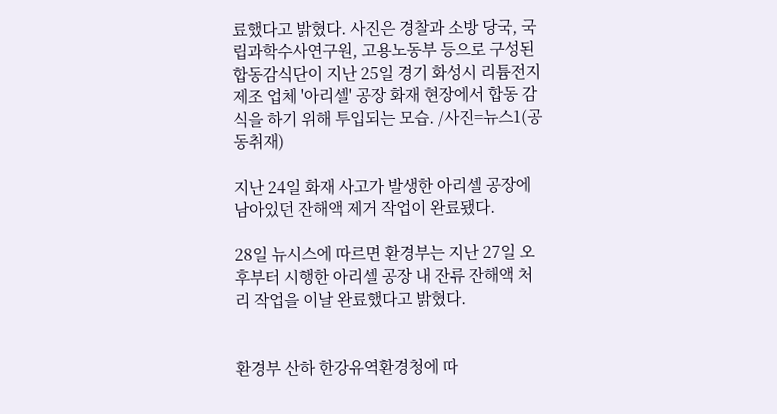료했다고 밝혔다. 사진은 경찰과 소방 당국, 국립과학수사연구원, 고용노동부 등으로 구성된 합동감식단이 지난 25일 경기 화성시 리튬전지 제조 업체 '아리셀' 공장 화재 현장에서 합동 감식을 하기 위해 투입되는 모습. /사진=뉴스1(공동취재)

지난 24일 화재 사고가 발생한 아리셀 공장에 남아있던 잔해액 제거 작업이 완료됐다.

28일 뉴시스에 따르면 환경부는 지난 27일 오후부터 시행한 아리셀 공장 내 잔류 잔해액 처리 작업을 이날 완료했다고 밝혔다.


환경부 산하 한강유역환경청에 따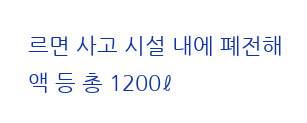르면 사고 시설 내에 폐전해액 등 총 1200ℓ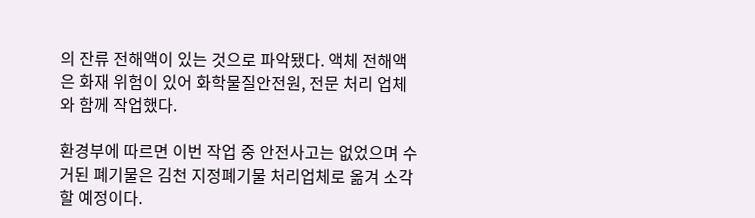의 잔류 전해액이 있는 것으로 파악됐다. 액체 전해액은 화재 위험이 있어 화학물질안전원, 전문 처리 업체와 함께 작업했다.

환경부에 따르면 이번 작업 중 안전사고는 없었으며 수거된 폐기물은 김천 지정폐기물 처리업체로 옮겨 소각할 예정이다.